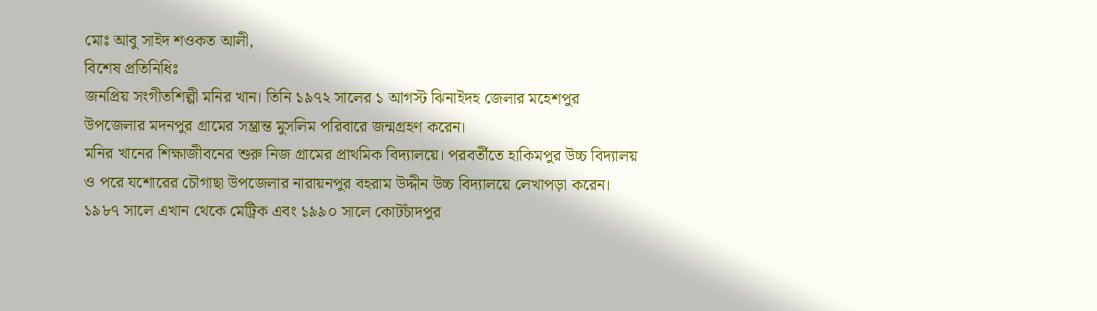মোঃ আবু সাইদ শওকত আলী,
বিশেষ প্রতিনিধিঃ
জনপ্রিয় সংগীতশিল্পী মনির খান। তিনি ১৯৭২ সালের ১ আগস্ট ঝিনাইদহ জেলার মহেশপুর উপজেলার মদনপুর গ্রামের সম্ভ্রান্ত মুসলিম পরিবারে জন্মগ্রহণ করেন।
মনির খানের শিক্ষাজীবনের শুরু নিজ গ্রামের প্রাথমিক বিদ্যালয়ে। পরবর্তীতে হাকিমপুর উচ্চ বিদ্যালয় ও পরে যশোরের চৌগাছা উপজেলার নারায়নপুর বহরাম উদ্দীন উচ্চ বিদ্যালয়ে লেখাপড়া করেন। ১৯৮৭ সালে এখান থেকে মেট্রিক এবং ১৯৯০ সালে কোটচাঁদপুর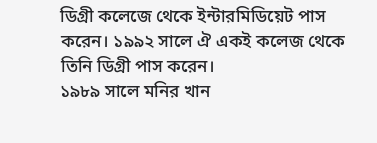ডিগ্রী কলেজে থেকে ইন্টারমিডিয়েট পাস করেন। ১৯৯২ সালে ঐ একই কলেজ থেকে তিনি ডিগ্রী পাস করেন।
১৯৮৯ সালে মনির খান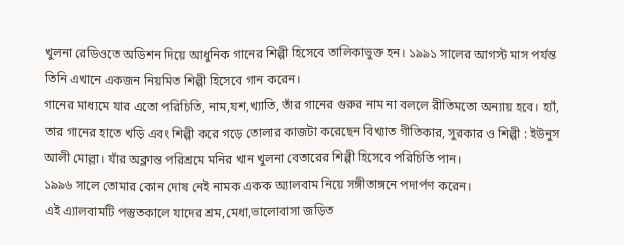খুলনা রেডিওতে অডিশন দিয়ে আধুনিক গানের শিল্পী হিসেবে তালিকাভুক্ত হন। ১৯৯১ সালের আগস্ট মাস পর্যন্ত তিনি এখানে একজন নিয়মিত শিল্পী হিসেবে গান করেন।
গানের মাধ্যমে যার এতো পরিচিতি, নাম,যশ,খ্যাতি, তাঁর গানের গুরুর নাম না বললে রীতিমতো অন্যায় হবে। হ্যাঁ, তার গানের হাতে খড়ি এবং শিল্পী করে গড়ে তোলার কাজটা করেছেন বিখ্যাত গীতিকার, সুরকার ও শিল্পী : ইউনুস আলী মোল্লা। যাঁর অক্লান্ত পরিশ্রমে মনির খান খুলনা বেতারের শিল্পী হিসেবে পরিচিতি পান।
১৯৯৬ সালে তোমার কোন দোষ নেই নামক একক অ্যালবাম নিয়ে সঙ্গীতাঙ্গনে পদার্পণ করেন।
এই এ্যালবামটি পস্তুতকালে যাদের শ্রম,মেধা,ভালোবাসা জড়িত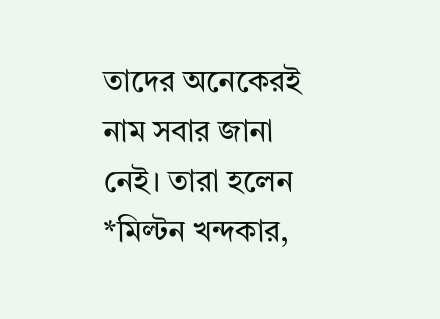তাদের অনেকেরই নাম সবার জানা নেই। তারা হলেন *মিল্টন খন্দকার,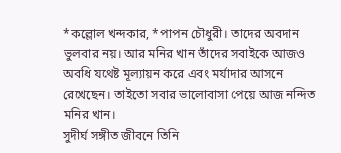*কল্লোল খন্দকার, *পাপন চৌধুরী। তাদের অবদান ভুলবার নয়। আর মনির খান তাঁদের সবাইকে আজও অবধি যথেষ্ট মূল্যায়ন করে এবং মর্যাদার আসনে রেখেছেন। তাইতো সবার ভালোবাসা পেয়ে আজ নন্দিত মনির খান।
সুদীর্ঘ সঙ্গীত জীবনে তিনি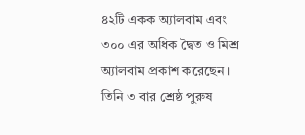৪২টি একক অ্যালবাম এবং ৩০০ এর অধিক দ্বৈত ও মিশ্র অ্যালবাম প্ৰকাশ করেছেন। তিনি ৩ বার শ্রেষ্ঠ পুরুষ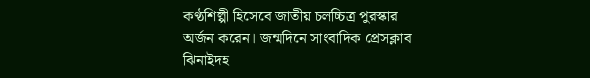কণ্ঠশিল্পী হিসেবে জাতীয় চলচ্চিত্র পুরস্কার অর্জন করেন। জন্মদিনে সাংবাদিক প্রেসক্লাব ঝিনাইদহ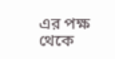এর পক্ষ থেকে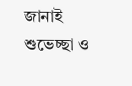জানাই শুভেচ্ছা ও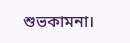শুভকামনা।